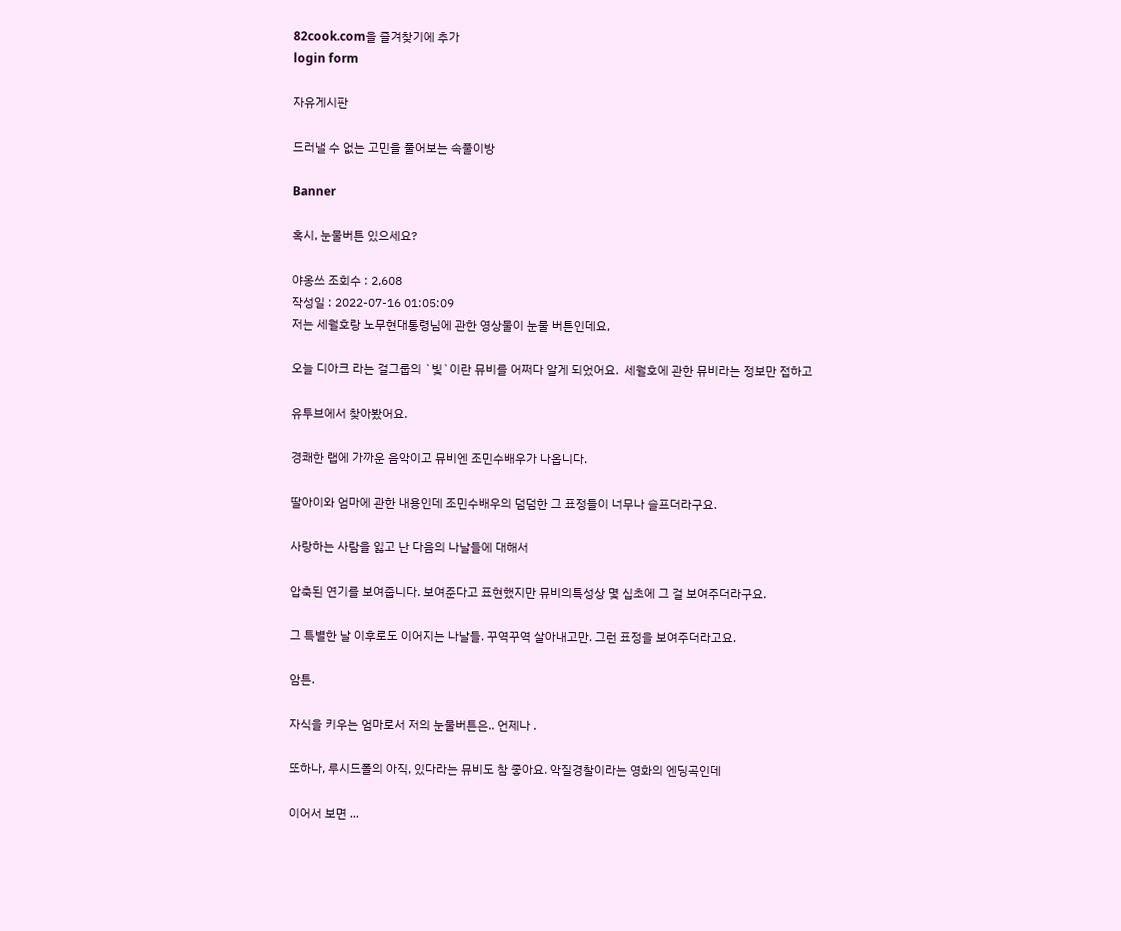82cook.com을 즐겨찾기에 추가
login form

자유게시판

드러낼 수 없는 고민을 풀어보는 속풀이방

Banner

혹시, 눈물버튼 있으세요?

야옹쓰 조회수 : 2,608
작성일 : 2022-07-16 01:05:09
저는 세월호랑 노무현대통령님에 관한 영상물이 눈물 버튼인데요,

오늘 디아크 라는 걸그룹의 `빛`이란 뮤비를 어쩌다 알게 되었어요.  세월호에 관한 뮤비라는 정보만 접하고

유투브에서 찾아봤어요.

경쾌한 랩에 가까운 음악이고 뮤비엔 조민수배우가 나옵니다.

딸아이와 엄마에 관한 내용인데 조민수배우의 덤덤한 그 표정들이 너무나 슬프더라구요.

사랑하는 사람을 잃고 난 다음의 나날들에 대해서

압축된 연기를 보여줍니다. 보여준다고 표현했지만 뮤비의특성상 몇 십초에 그 걸 보여주더라구요.

그 특별한 날 이후로도 이어지는 나날들. 꾸역꾸역 살아내고만. 그런 표정을 보여주더라고요.

암튼.

자식을 키우는 엄마로서 저의 눈물버튼은.. 언제나 .

또하나, 루시드폴의 아직, 있다라는 뮤비도 참 좋아요. 악질경찰이라는 영화의 엔딩곡인데

이어서 보면 ...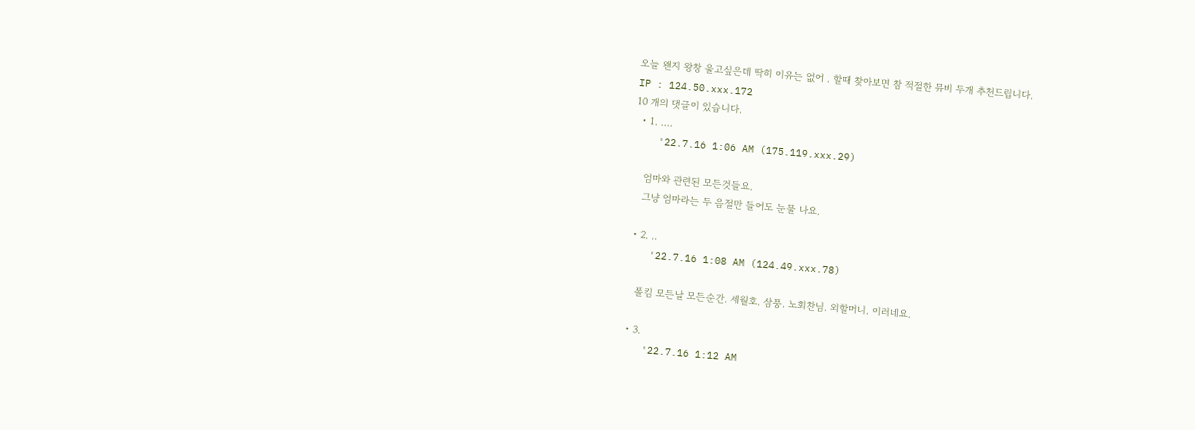오늘 왠지 왕창 울고싶은데 딱히 이유는 없어 . 할때 찾아보면 참 적절한 뮤비 두개 추천드립니다.
IP : 124.50.xxx.172
10 개의 댓글이 있습니다.
  • 1. ....
    '22.7.16 1:06 AM (175.119.xxx.29)

    엄마와 관련된 모든것들요.
    그냥 엄마라는 두 음절만 들어도 눈물 나요.

  • 2. ..
    '22.7.16 1:08 AM (124.49.xxx.78)

    폴킴 모든날 모든순간. 세월호. 삼풍. 노회찬님. 외할머니. 이러네요.

  • 3.
    '22.7.16 1:12 AM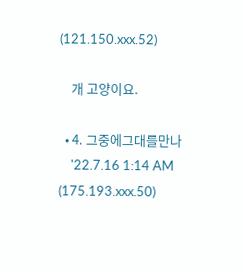(121.150.xxx.52)

    개 고양이요.

  • 4. 그중에그대를만나
    '22.7.16 1:14 AM (175.193.xxx.50)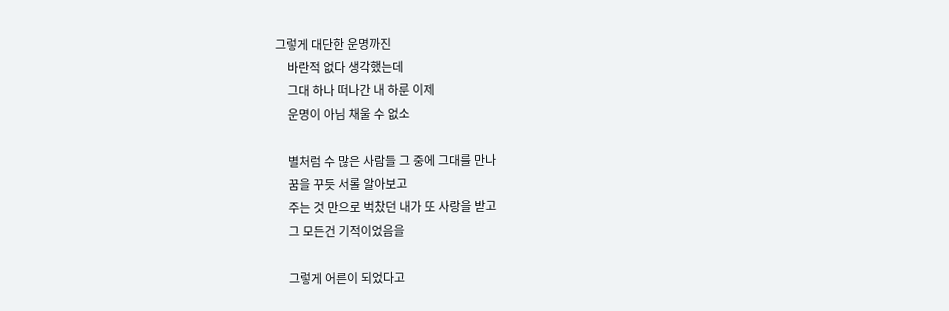그렇게 대단한 운명까진
    바란적 없다 생각했는데
    그대 하나 떠나간 내 하룬 이제
    운명이 아님 채울 수 없소

    별처럼 수 많은 사람들 그 중에 그대를 만나
    꿈을 꾸듯 서롤 알아보고
    주는 것 만으로 벅찼던 내가 또 사랑을 받고
    그 모든건 기적이었음을

    그렇게 어른이 되었다고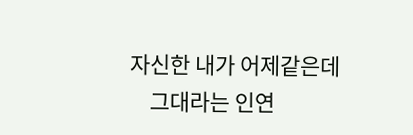자신한 내가 어제같은데
    그대라는 인연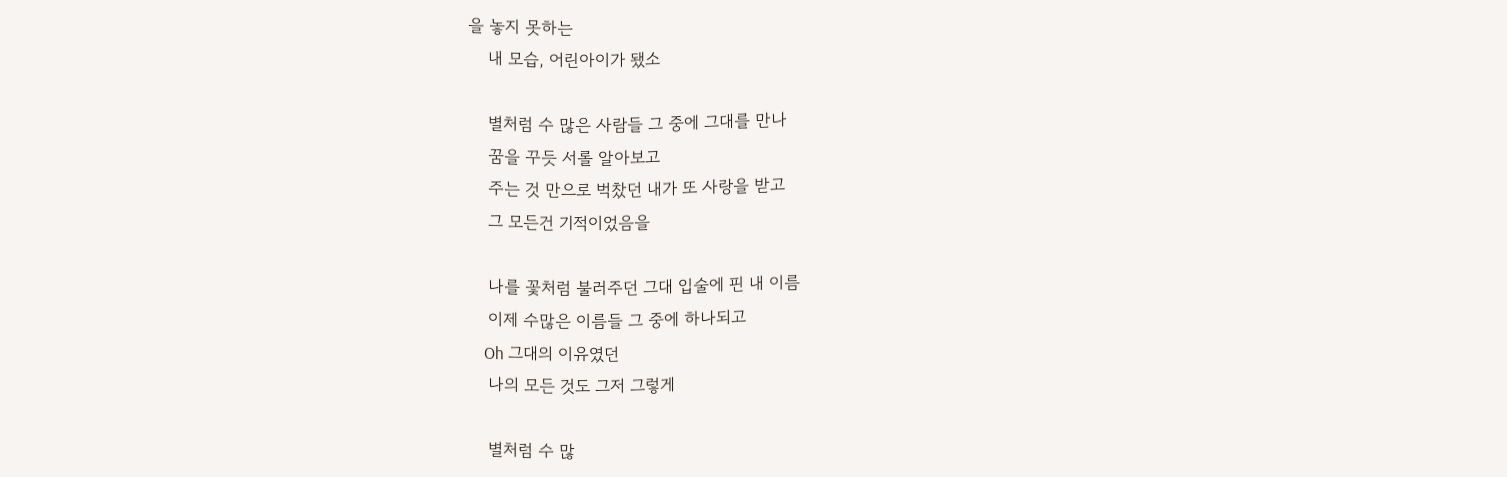을 놓지 못하는
    내 모습, 어린아이가 됐소

    별처럼 수 많은 사람들 그 중에 그대를 만나
    꿈을 꾸듯 서롤 알아보고
    주는 것 만으로 벅찼던 내가 또 사랑을 받고
    그 모든건 기적이었음을

    나를 꽃처럼 불러주던 그대 입술에 핀 내 이름
    이제 수많은 이름들 그 중에 하나되고
    Oh 그대의 이유였던
    나의 모든 것도 그저 그렇게

    별처럼 수 많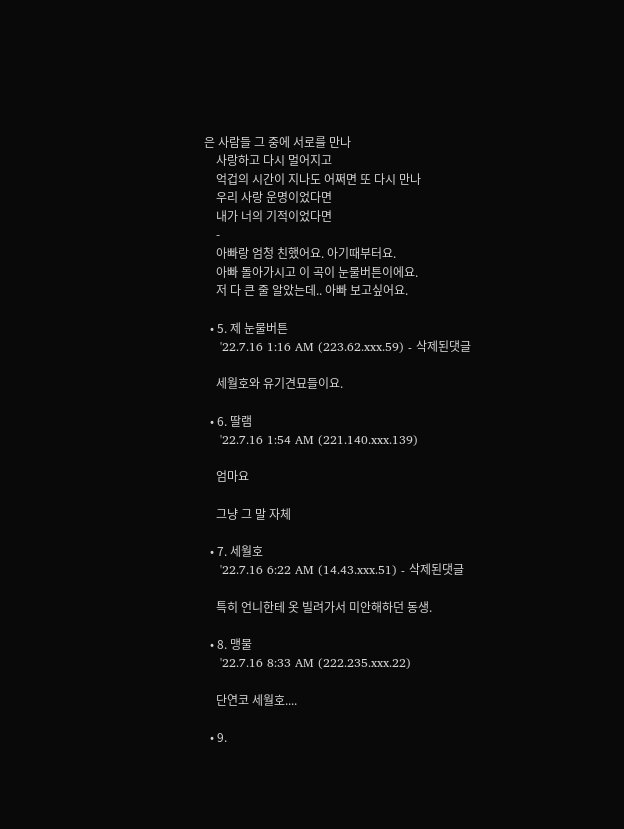은 사람들 그 중에 서로를 만나
    사랑하고 다시 멀어지고
    억겁의 시간이 지나도 어쩌면 또 다시 만나
    우리 사랑 운명이었다면
    내가 너의 기적이었다면
    -
    아빠랑 엄청 친했어요. 아기때부터요.
    아빠 돌아가시고 이 곡이 눈물버튼이에요.
    저 다 큰 줄 알았는데.. 아빠 보고싶어요.

  • 5. 제 눈물버튼
    '22.7.16 1:16 AM (223.62.xxx.59) - 삭제된댓글

    세월호와 유기견묘들이요.

  • 6. 딸램
    '22.7.16 1:54 AM (221.140.xxx.139)

    엄마요

    그냥 그 말 자체

  • 7. 세월호
    '22.7.16 6:22 AM (14.43.xxx.51) - 삭제된댓글

    특히 언니한테 옷 빌려가서 미안해하던 동생.

  • 8. 맹물
    '22.7.16 8:33 AM (222.235.xxx.22)

    단연코 세월호....

  • 9.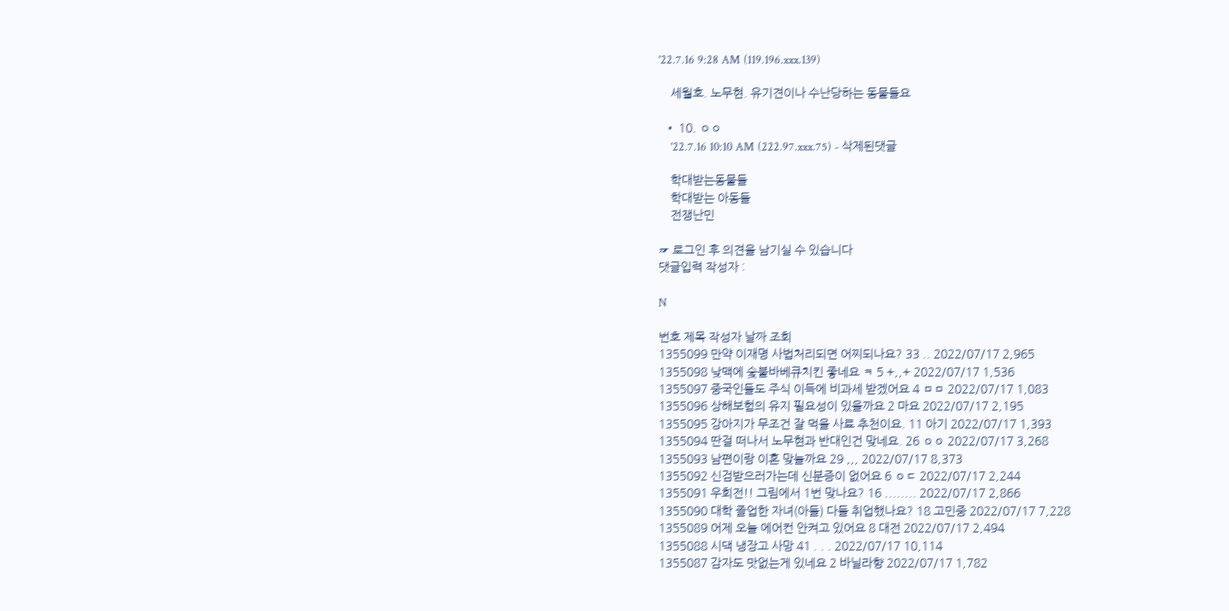'22.7.16 9:28 AM (119.196.xxx.139)

    세월호. 노무현. 유기견이나 수난당하는 동물들요

  • 10. ㅇㅇ
    '22.7.16 10:10 AM (222.97.xxx.75) - 삭제된댓글

    학대받는동물들
    학대받는 아동들
    전쟁난민

☞ 로그인 후 의견을 남기실 수 있습니다
댓글입력 작성자 :

N

번호 제목 작성자 날짜 조회
1355099 만약 이재명 사법처리되면 어찌되나요? 33 .. 2022/07/17 2,965
1355098 낮맥에 숯불바베큐치킨 좋네요 ㅋ 5 +,,+ 2022/07/17 1,536
1355097 중국인들도 주식 이득에 비과세 받겠어요 4 ㅁㅁ 2022/07/17 1,083
1355096 상해보험의 유지 필요성이 있을까요 2 마요 2022/07/17 2,195
1355095 강아지가 무조건 잘 먹을 사료 추천이요. 11 아기 2022/07/17 1,393
1355094 딴걸 떠나서 노무현과 반대인건 맞네요. 26 ㅇㅇ 2022/07/17 3,268
1355093 남편이랑 이혼 맞늘까요 29 ,,, 2022/07/17 8,373
1355092 신검받으러가는데 신분증이 없어요 6 ㅇㄷ 2022/07/17 2,244
1355091 우회전!! 그림에서 1번 맞나요? 16 ........ 2022/07/17 2,866
1355090 대학 졸업한 자녀(아들) 다들 취업했나요? 18 고민중 2022/07/17 7,228
1355089 어제 오늘 에어컨 안켜고 있어요 8 대전 2022/07/17 2,494
1355088 시댁 냉장고 사망 41 . . . 2022/07/17 10,114
1355087 감자도 맛없는게 있네요 2 바닐라향 2022/07/17 1,782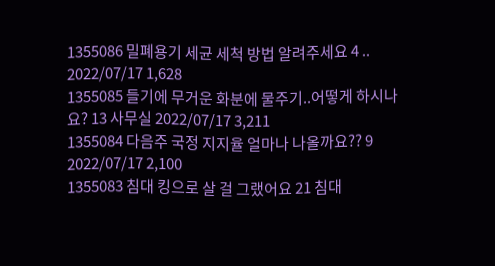1355086 밀폐용기 세균 세척 방법 알려주세요 4 .. 2022/07/17 1,628
1355085 들기에 무거운 화분에 물주기..어떻게 하시나요? 13 사무실 2022/07/17 3,211
1355084 다음주 국정 지지율 얼마나 나올까요?? 9 2022/07/17 2,100
1355083 침대 킹으로 살 걸 그랬어요 21 침대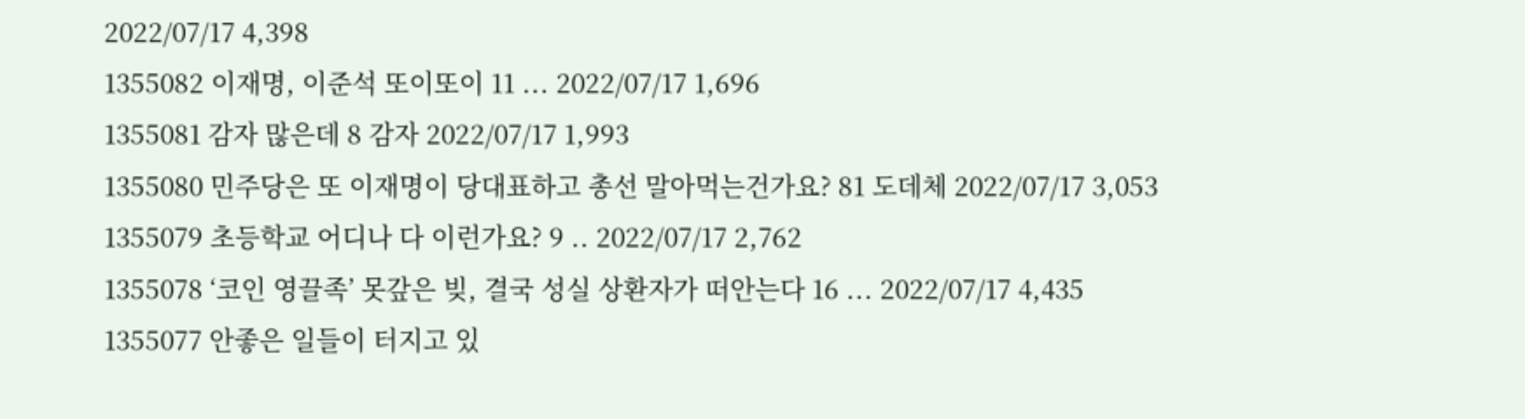2022/07/17 4,398
1355082 이재명, 이준석 또이또이 11 ... 2022/07/17 1,696
1355081 감자 많은데 8 감자 2022/07/17 1,993
1355080 민주당은 또 이재명이 당대표하고 총선 말아먹는건가요? 81 도데체 2022/07/17 3,053
1355079 초등학교 어디나 다 이런가요? 9 .. 2022/07/17 2,762
1355078 ‘코인 영끌족’ 못갚은 빚, 결국 성실 상환자가 떠안는다 16 ... 2022/07/17 4,435
1355077 안좋은 일들이 터지고 있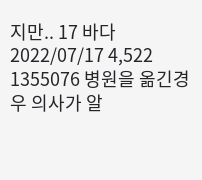지만.. 17 바다 2022/07/17 4,522
1355076 병원을 옮긴경우 의사가 알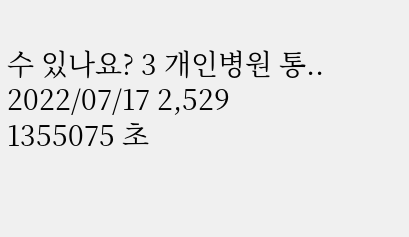수 있나요? 3 개인병원 통.. 2022/07/17 2,529
1355075 초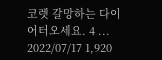코렛 갈망하는 다이어터오세요. 4 ... 2022/07/17 1,920